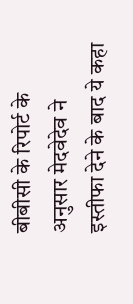बीबीसी के रिपोर्ट के अनुसार मेदवेदेव ने इस्तीफा देने के बाद ये कहा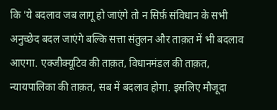कि 'ये बदलाव जब लागू हो जाएंगे तो न सिर्फ़ संविधान के सभी अनुच्छेद बदल जाएंगे बल्कि सत्ता संतुलन और ताक़त में भी बदलाव आएगा. एक्जीक्यूटिव की ताक़त, विधानमंडल की ताक़त, न्यायपालिका की ताक़त, सब में बदलाव होगा. इसलिए मौजूदा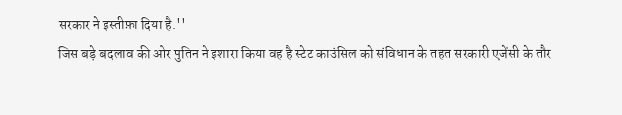सरकार ने इस्तीफ़ा दिया है.''
जिस बड़े बदलाव की ओर पुतिन ने इशारा किया वह है स्टेट काउंसिल को संविधान के तहत सरकारी एजेंसी के तौर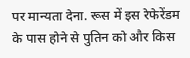पर मान्यता देना. रूस में इस रेफेरेंडम के पास होने से पुतिन को और किस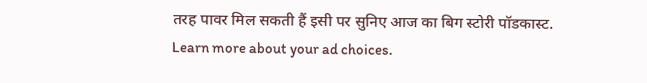तरह पावर मिल सकती हैं इसी पर सुनिए आज का बिग स्टोरी पॉडकास्ट.
Learn more about your ad choices.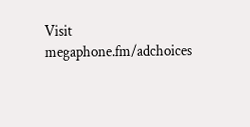Visit megaphone.fm/adchoices